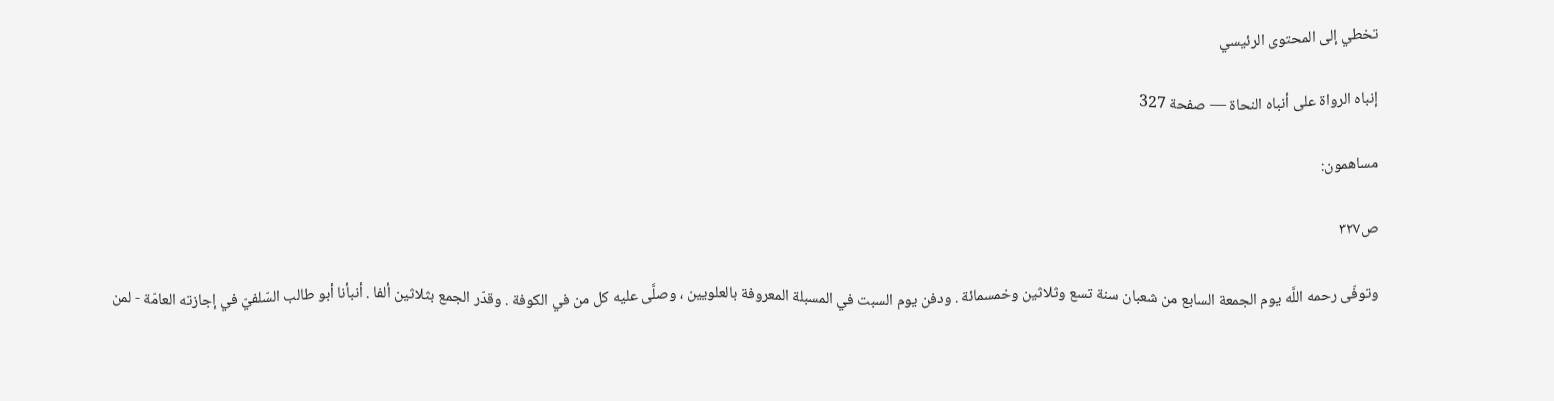تخطي إلى المحتوى الرئيسي

إنباه الرواة على أنباه النحاة — صفحة 327

مساهمون:

ص٣٢٧

وتوفّى رحمه اللَّه يوم الجمعة السابع من شعبان سنة تسع وثلاثين وخمسمائة . ودفن يوم السبت في المسبلة المعروفة بالعلويين ، وصلَّى عليه كل من في الكوفة . وقدّر الجمع بثلاثين ألفا . أنبأنا أبو طالب السّلفيّ في إجازته العامّة - لمن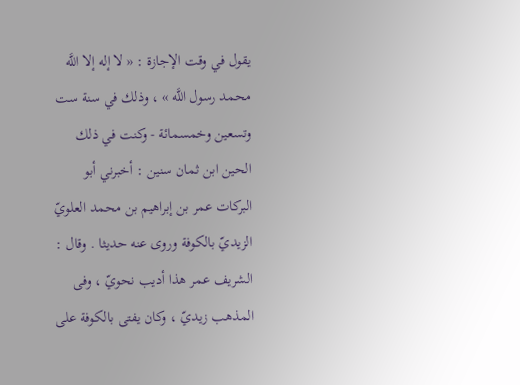يقول في وقت الإجازة : « لا إله إلا اللَّه محمد رسول اللَّه » ، وذلك في سنة ست وتسعين وخمسمائة - وكنت في ذلك الحين ابن ثمان سنين : أخبرني أبو البركات عمر بن إبراهيم بن محمد العلويّ الزيديّ بالكوفة وروى عنه حديثا . وقال : الشريف عمر هذا أديب نحويّ ، وفى المذهب زيديّ ، وكان يفتى بالكوفة على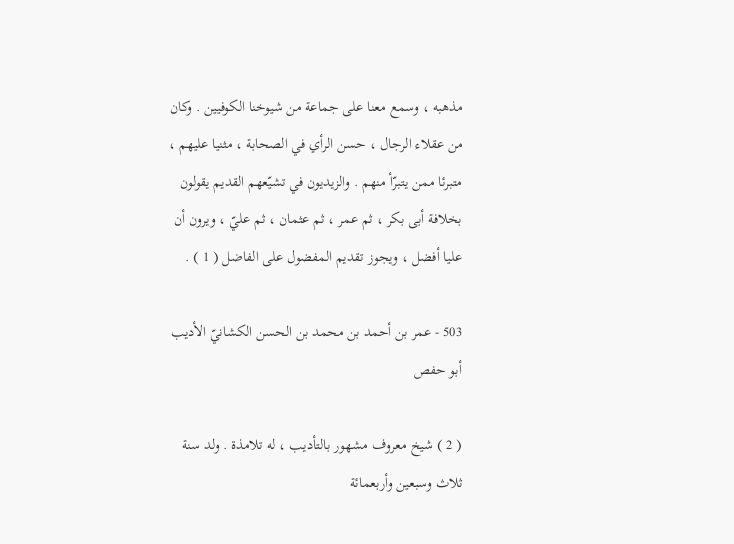مذهبه ، وسمع معنا على جماعة من شيوخنا الكوفيين . وكان من عقلاء الرجال ، حسن الرأي في الصحابة ، مثنيا عليهم ، متبرئا ممن يتبرّأ منهم . والزيديون في تشيّعهم القديم يقولون بخلافة أبى بكر ، ثم عمر ، ثم عثمان ، ثم عليّ ، ويرون أن عليا أفضل ، ويجوز تقديم المفضول على الفاضل ( 1 ) .

503 - عمر بن أحمد بن محمد بن الحسن الكشانيّ الأديب أبو حفص

( 2 ) شيخ معروف مشهور بالتأديب ، له تلامذة . ولد سنة ثلاث وسبعين وأربعمائة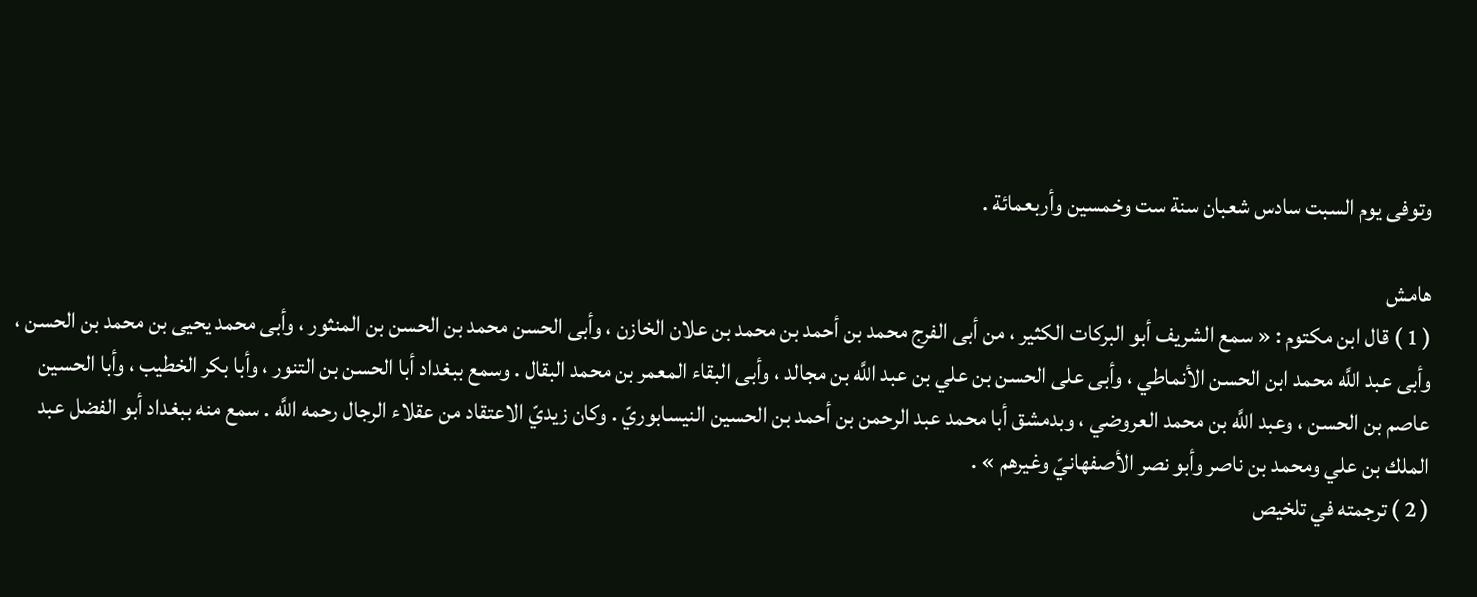وتوفى يوم السبت سادس شعبان سنة ست وخمسين وأربعمائة .

هامش
( 1 ) قال ابن مكتوم : « سمع الشريف أبو البركات الكثير ، من أبى الفرج محمد بن أحمد بن محمد بن علان الخازن ، وأبى الحسن محمد بن الحسن بن المنثور ، وأبى محمد يحيى بن محمد بن الحسن ، وأبى عبد اللَّه محمد ابن الحسن الأنماطي ، وأبى على الحسن بن علي بن عبد اللَّه بن مجالد ، وأبى البقاء المعمر بن محمد البقال . وسمع ببغداد أبا الحسن بن التنور ، وأبا بكر الخطيب ، وأبا الحسين عاصم بن الحسن ، وعبد اللَّه بن محمد العروضي ، وبدمشق أبا محمد عبد الرحمن بن أحمد بن الحسين النيسابوريّ . وكان زيديّ الاعتقاد من عقلاء الرجال رحمه اللَّه . سمع منه ببغداد أبو الفضل عبد الملك بن علي ومحمد بن ناصر وأبو نصر الأصفهانيّ وغيرهم » .
( 2 ) ترجمته في تلخيص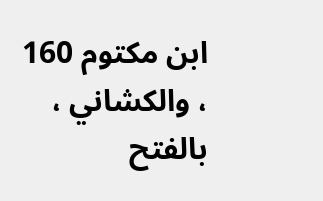ابن مكتوم 160 ، والكشاني ، بالفتح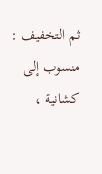ثم التخفيف : منسوب إلى كشانية ،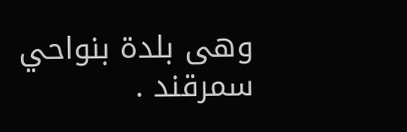وهى بلدة بنواحي سمرقند .